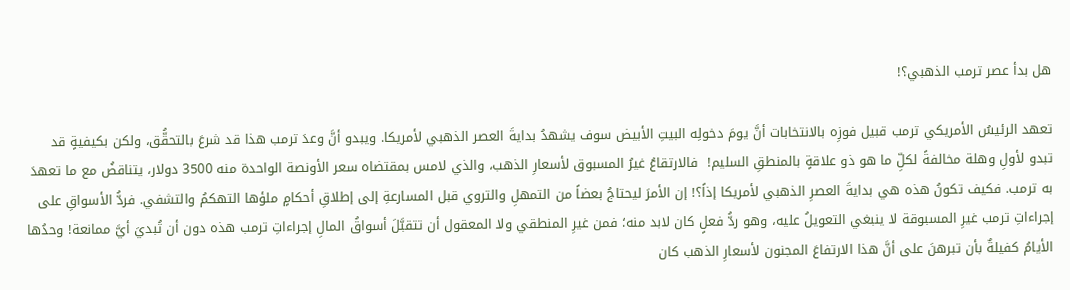هل بدأ عصر ترمب الذهبي؟!

تعهد الرئيسُ الأمريكي ترمب قبيل فوزِه بالانتخابات أنَّ يومَ دخولِه البيتِ الأبيض سوف يشهدُ بدايةَ العصر الذهبي لأمريكا. ويبدو أنَّ وعدَ ترمب هذا قد شرعَ بالتحقُّق، ولكن بكيفيةٍ قد تبدو لأولِ وهلة مخالفةً لكلِّ ما هو ذو علاقةٍ بالمنطقِ السليم!  فالارتقاعُ غيرُ المسبوق لأسعارِ الذهب، والذي لامس بمقتضاه سعر الأونصة الواحدة منه 3500 دولار، يتناقضُ مع ما تعهدَ به ترمب. فكيف تكونُ هذه هي بدايةَ العصرِ الذهبي لأمريكا إذاً؟! إن الأمرَ ليحتاجُ بعضاً من التمهلِ والتروي قبل المسارعةِ إلى إطلاقِ أحكامٍ ملؤها التهكمُ والتشفي. فردُّ الأسواقِ على إجراءاتِ ترمب غيرِ المسبوقة لا ينبغي التعويلُ عليه، وهو ردُّ فعلٍ كان لابد منه؛ فمن غيرِ المنطقي ولا المعقول أن تتقبَّلَ أسواقُ المالِ إجراءاتِ ترمب هذه دون أن تُبديَ أيَّ ممانعة! وحدُها الأيامُ كفيلةٌ بأن تبرهنَ على أنَّ هذا الارتفاعَ المجنون لأسعارِ الذهب كان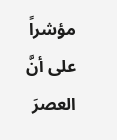مؤشراً على أنَّ العصرَ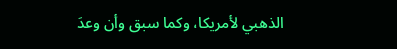الذهبي لأمريكا، وكما سبق وأن وعدَ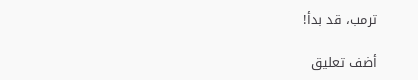ترمب، قد بدأ!

أضف تعليق